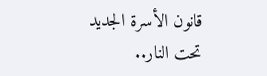قانون الأسرة الجديد تحت النار..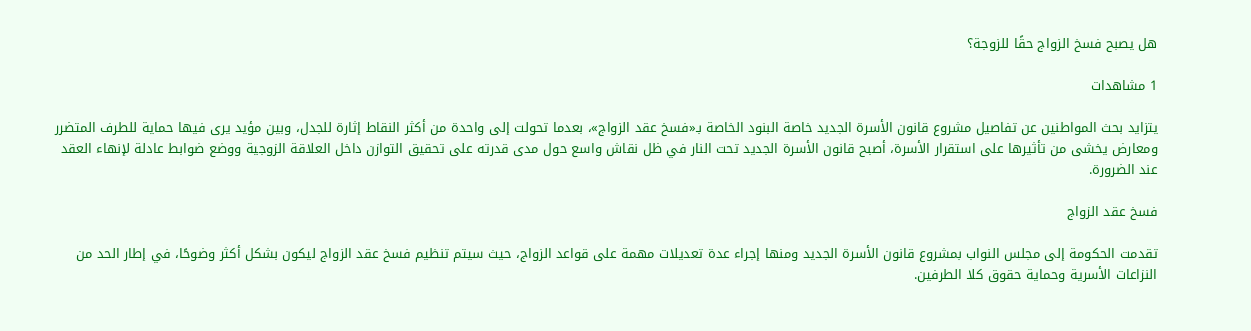هل يصبح فسخ الزواج حقًا للزوجة؟

1 مشاهدات

يتزايد بحث المواطنين عن تفاصيل مشروع قانون الأسرة الجديد خاصة البنود الخاصة بـ«فسخ عقد الزواج»، بعدما تحولت إلى واحدة من أكثر النقاط إثارة للجدل، وبين مؤيد يرى فيها حماية للطرف المتضرر ومعارض يخشى من تأثيرها على استقرار الأسرة، أصبح قانون الأسرة الجديد تحت النار في ظل نقاش واسع حول مدى قدرته على تحقيق التوازن داخل العلاقة الزوجية ووضع ضوابط عادلة لإنهاء العقد عند الضرورة.

فسخ عقد الزواج

تقدمت الحكومة إلى مجلس النواب بمشروع قانون الأسرة الجديد ومنها إجراء عدة تعديلات مهمة على قواعد الزواج، حيث سيتم تنظيم فسخ عقد الزواج ليكون بشكل أكثر وضوحًا، في إطار الحد من النزاعات الأسرية وحماية حقوق كلا الطرفين.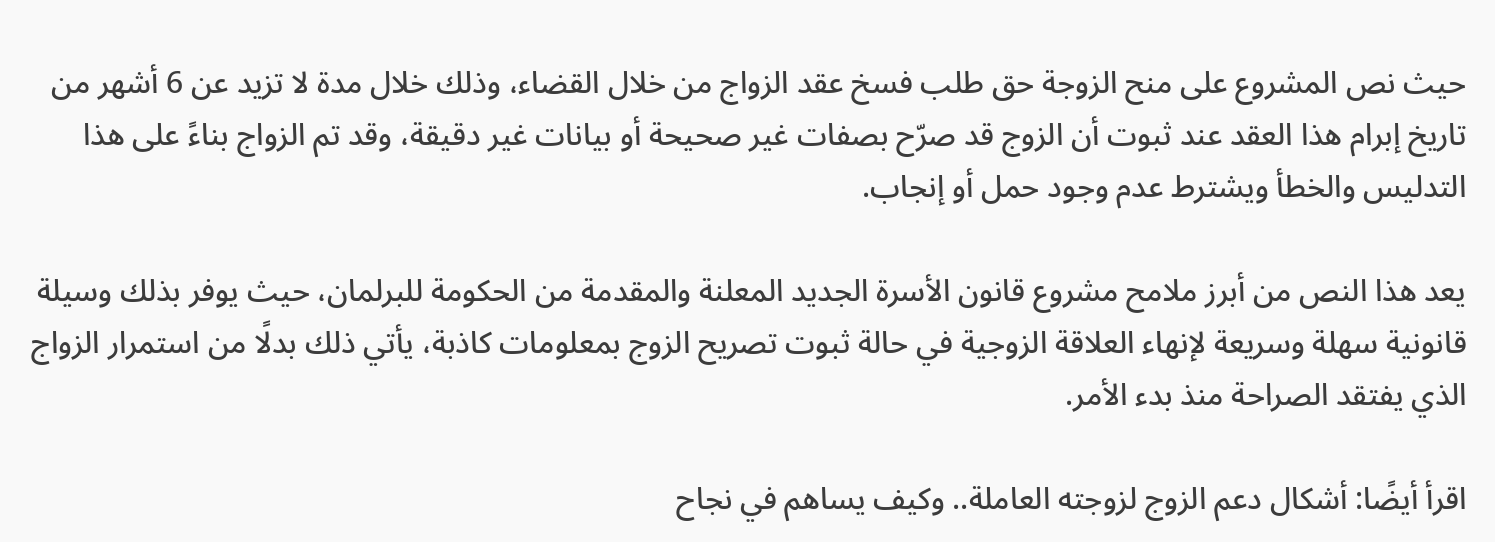حيث نص المشروع على منح الزوجة حق طلب فسخ عقد الزواج من خلال القضاء، وذلك خلال مدة لا تزيد عن 6 أشهر من تاريخ إبرام هذا العقد عند ثبوت أن الزوج قد صرّح بصفات غير صحيحة أو بيانات غير دقيقة، وقد تم الزواج بناءً على هذا التدليس والخطأ ويشترط عدم وجود حمل أو إنجاب.

يعد هذا النص من أبرز ملامح مشروع قانون الأسرة الجديد المعلنة والمقدمة من الحكومة للبرلمان، حيث يوفر بذلك وسيلة قانونية سهلة وسريعة لإنهاء العلاقة الزوجية في حالة ثبوت تصريح الزوج بمعلومات كاذبة، يأتي ذلك بدلًا من استمرار الزواج الذي يفتقد الصراحة منذ بدء الأمر.

اقرأ أيضًا: أشكال دعم الزوج لزوجته العاملة.. وكيف يساهم في نجاح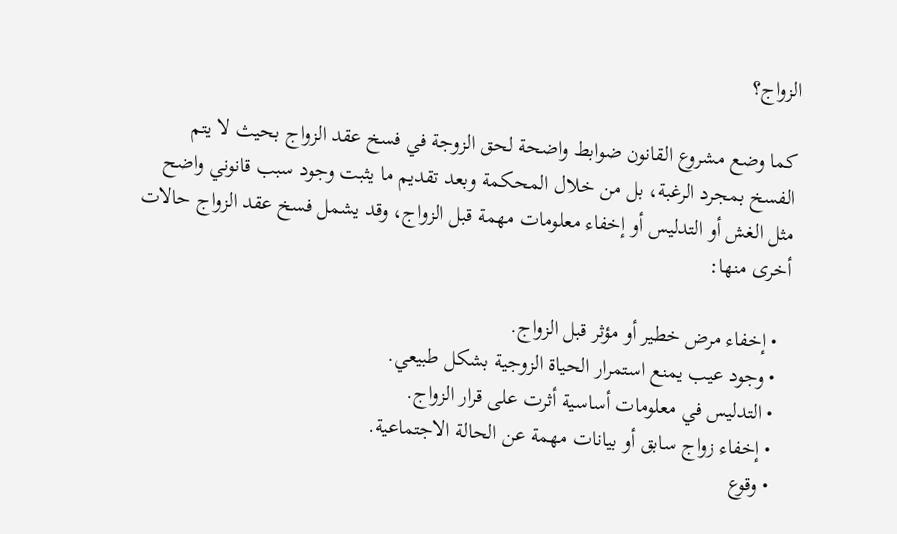الزواج؟

كما وضع مشروع القانون ضوابط واضحة لحق الزوجة في فسخ عقد الزواج بحيث لا يتم الفسخ بمجرد الرغبة، بل من خلال المحكمة وبعد تقديم ما يثبت وجود سبب قانوني واضح مثل الغش أو التدليس أو إخفاء معلومات مهمة قبل الزواج، وقد يشمل فسخ عقد الزواج حالات أخرى منها:

  • إخفاء مرض خطير أو مؤثر قبل الزواج.
  • وجود عيب يمنع استمرار الحياة الزوجية بشكل طبيعي.
  • التدليس في معلومات أساسية أثرت على قرار الزواج.
  • إخفاء زواج سابق أو بيانات مهمة عن الحالة الاجتماعية.
  • وقوع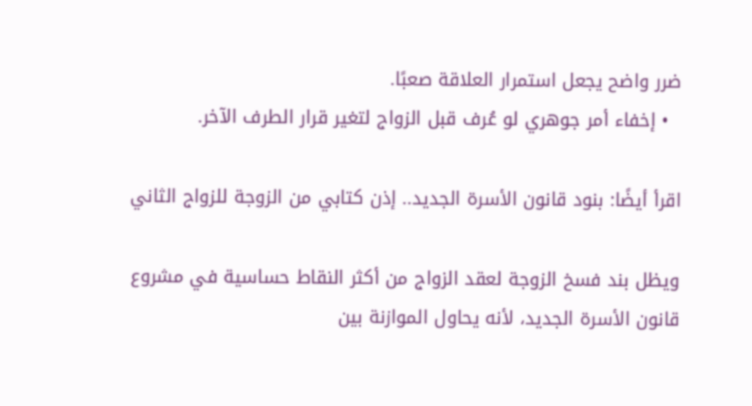ضرر واضح يجعل استمرار العلاقة صعبًا.
  • إخفاء أمر جوهري لو عُرف قبل الزواج لتغير قرار الطرف الآخر.

اقرأ أيضًا: بنود قانون الأسرة الجديد.. إذن كتابي من الزوجة للزواج الثاني

ويظل بند فسخ الزوجة لعقد الزواج من أكثر النقاط حساسية في مشروع قانون الأسرة الجديد، لأنه يحاول الموازنة بين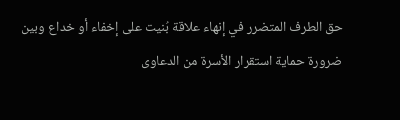حق الطرف المتضرر في إنهاء علاقة بُنيت على إخفاء أو خداع وبين ضرورة حماية استقرار الأسرة من الدعاوى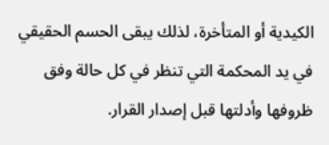الكيدية أو المتأخرة، لذلك يبقى الحسم الحقيقي في يد المحكمة التي تنظر في كل حالة وفق ظروفها وأدلتها قبل إصدار القرار.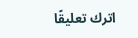اترك تعليقًا